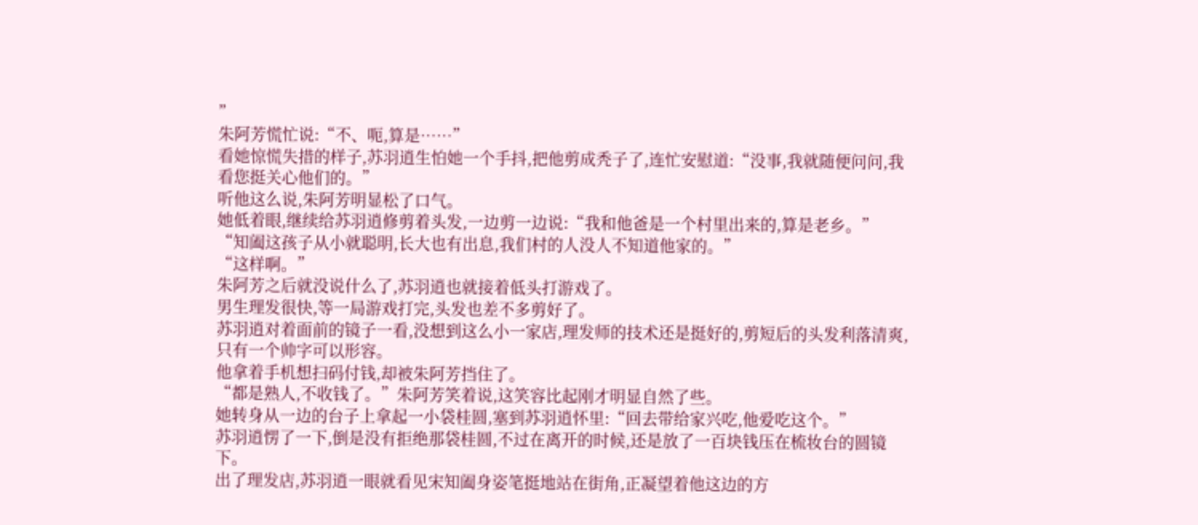”
朱阿芳慌忙说:“不、呃,算是……”
看她惊慌失措的样子,苏羽逍生怕她一个手抖,把他剪成秃子了,连忙安慰道:“没事,我就随便问问,我看您挺关心他们的。”
听他这么说,朱阿芳明显松了口气。
她低着眼,继续给苏羽逍修剪着头发,一边剪一边说:“我和他爸是一个村里出来的,算是老乡。”
“知阖这孩子从小就聪明,长大也有出息,我们村的人没人不知道他家的。”
“这样啊。”
朱阿芳之后就没说什么了,苏羽逍也就接着低头打游戏了。
男生理发很快,等一局游戏打完,头发也差不多剪好了。
苏羽逍对着面前的镜子一看,没想到这么小一家店,理发师的技术还是挺好的,剪短后的头发利落清爽,只有一个帅字可以形容。
他拿着手机想扫码付钱,却被朱阿芳挡住了。
“都是熟人,不收钱了。”朱阿芳笑着说,这笑容比起刚才明显自然了些。
她转身从一边的台子上拿起一小袋桂圆,塞到苏羽逍怀里:“回去带给家兴吃,他爱吃这个。”
苏羽逍愣了一下,倒是没有拒绝那袋桂圆,不过在离开的时候,还是放了一百块钱压在梳妆台的圆镜下。
出了理发店,苏羽逍一眼就看见宋知阖身姿笔挺地站在街角,正凝望着他这边的方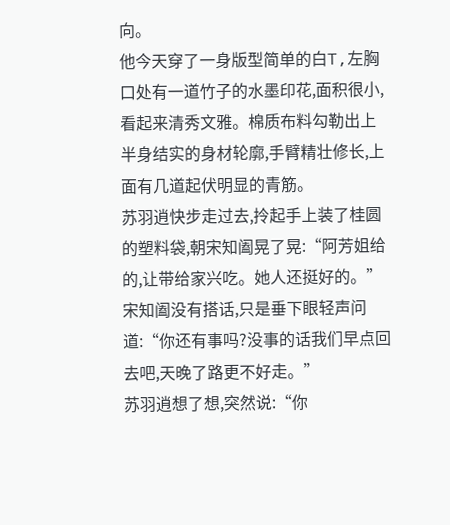向。
他今天穿了一身版型简单的白T,左胸口处有一道竹子的水墨印花,面积很小,看起来清秀文雅。棉质布料勾勒出上半身结实的身材轮廓,手臂精壮修长,上面有几道起伏明显的青筋。
苏羽逍快步走过去,拎起手上装了桂圆的塑料袋,朝宋知阖晃了晃:“阿芳姐给的,让带给家兴吃。她人还挺好的。”
宋知阖没有搭话,只是垂下眼轻声问道:“你还有事吗?没事的话我们早点回去吧,天晚了路更不好走。”
苏羽逍想了想,突然说:“你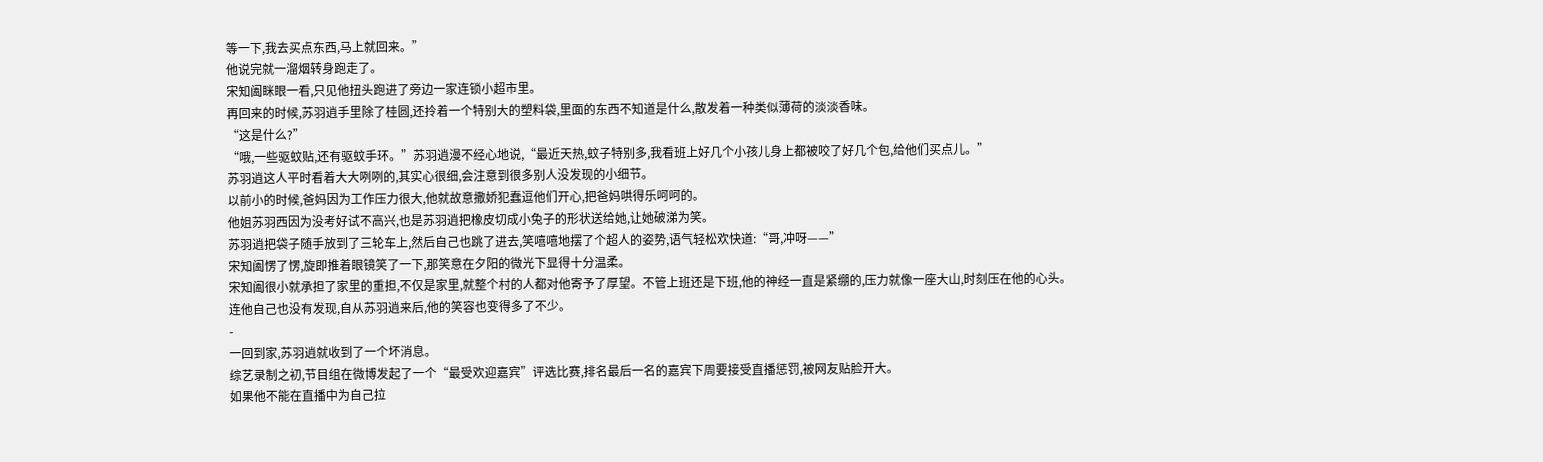等一下,我去买点东西,马上就回来。”
他说完就一溜烟转身跑走了。
宋知阖眯眼一看,只见他扭头跑进了旁边一家连锁小超市里。
再回来的时候,苏羽逍手里除了桂圆,还拎着一个特别大的塑料袋,里面的东西不知道是什么,散发着一种类似薄荷的淡淡香味。
“这是什么?”
“哦,一些驱蚊贴,还有驱蚊手环。”苏羽逍漫不经心地说,“最近天热,蚊子特别多,我看班上好几个小孩儿身上都被咬了好几个包,给他们买点儿。”
苏羽逍这人平时看着大大咧咧的,其实心很细,会注意到很多别人没发现的小细节。
以前小的时候,爸妈因为工作压力很大,他就故意撒娇犯蠢逗他们开心,把爸妈哄得乐呵呵的。
他姐苏羽西因为没考好试不高兴,也是苏羽逍把橡皮切成小兔子的形状送给她,让她破涕为笑。
苏羽逍把袋子随手放到了三轮车上,然后自己也跳了进去,笑嘻嘻地摆了个超人的姿势,语气轻松欢快道:“哥,冲呀——”
宋知阖愣了愣,旋即推着眼镜笑了一下,那笑意在夕阳的微光下显得十分温柔。
宋知阖很小就承担了家里的重担,不仅是家里,就整个村的人都对他寄予了厚望。不管上班还是下班,他的神经一直是紧绷的,压力就像一座大山,时刻压在他的心头。
连他自己也没有发现,自从苏羽逍来后,他的笑容也变得多了不少。
-
一回到家,苏羽逍就收到了一个坏消息。
综艺录制之初,节目组在微博发起了一个“最受欢迎嘉宾”评选比赛,排名最后一名的嘉宾下周要接受直播惩罚,被网友贴脸开大。
如果他不能在直播中为自己拉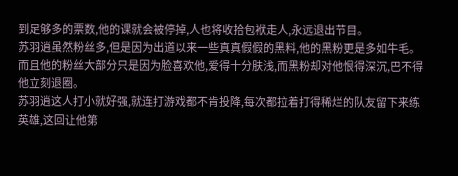到足够多的票数,他的课就会被停掉,人也将收拾包袱走人,永远退出节目。
苏羽逍虽然粉丝多,但是因为出道以来一些真真假假的黑料,他的黑粉更是多如牛毛。
而且他的粉丝大部分只是因为脸喜欢他,爱得十分肤浅,而黑粉却对他恨得深沉,巴不得他立刻退圈。
苏羽逍这人打小就好强,就连打游戏都不肯投降,每次都拉着打得稀烂的队友留下来练英雄,这回让他第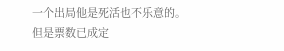一个出局他是死活也不乐意的。
但是票数已成定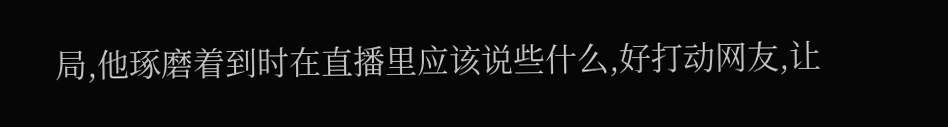局,他琢磨着到时在直播里应该说些什么,好打动网友,让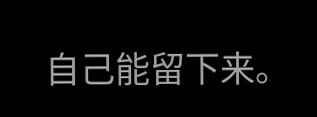自己能留下来。